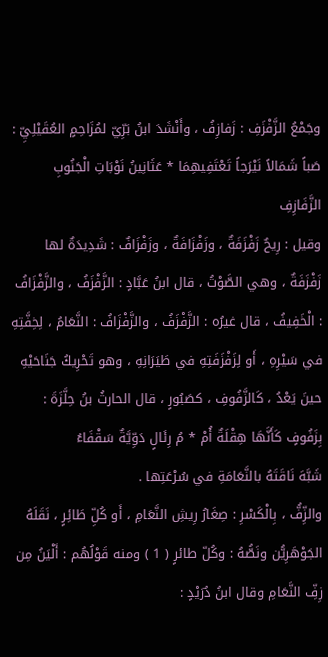وجَمْعُ الزَّفْزَفِ : زَفازِفُ ، وأَنْشَدَ ابنُ بَرِّيّ لمُزَاحِمٍ العُقَيْلِيِّ :
صَباً شَمَالاً نَيْرَجاً تَعْتَفِيهِمَا * عَثَانِينُ نَوْبَاتِ الْجَنُوبِ الزَّفَازِفِ
وقيل : رِيحٌ زَفْزَفَةٌ ، وزَفْزَافَةٌ ، وزَفْزَافٌ : شَدِيدَةٌ لها زَفْزَفَةٌ ، وهي الصَّوْتُ ، قال ابنُ عَبَّادٍ : الزَّفْزَفُ ، والزَّفْزَافُ : الْخَفِيفُ ، قال غيرُه : الزَّفْزَفُ ، والزَّفْزَافُ : النَّعَامُ ، لِخِفَّتِهِ في سَيْرِهِ ، أَو لِزَفْزَفَتِهِ في طَيَرَانِهِ ، وهو تَحْرِيكُ جَنَاحَيْهِ حينَ يَعْدُ ، كَالزَّفُوفِ ، كصَبُورٍ ، قال الحارثُ بنُ حِلَّزَةَ :
بِزَفُوفٍ كَأَنَّهَا هِقْلَةٌ أُمْ * مُ رِئَالٍ دَوِّيَّةٌ سَقْفَاءُ
شَبَّهَ نَاقَتَهُ بالنَّعَامَةِ في سُرْعَتِها .
والزِّفُّ ، بِالْكَسْرِ : صِغَارُ رِيشِ النَّعَامِ ، أَو كُلِّ طَائِرٍ ، نَقَلَهُ الجَوْهَرِيُّن ونَصُّهُ : وكُلّ طائرٍ ( 1 ) ومنه قَوْلُهُم : أَلْيَنُ مِن زِفِّ النَّعَامِ وقال ابنُ دُرَيْدٍ :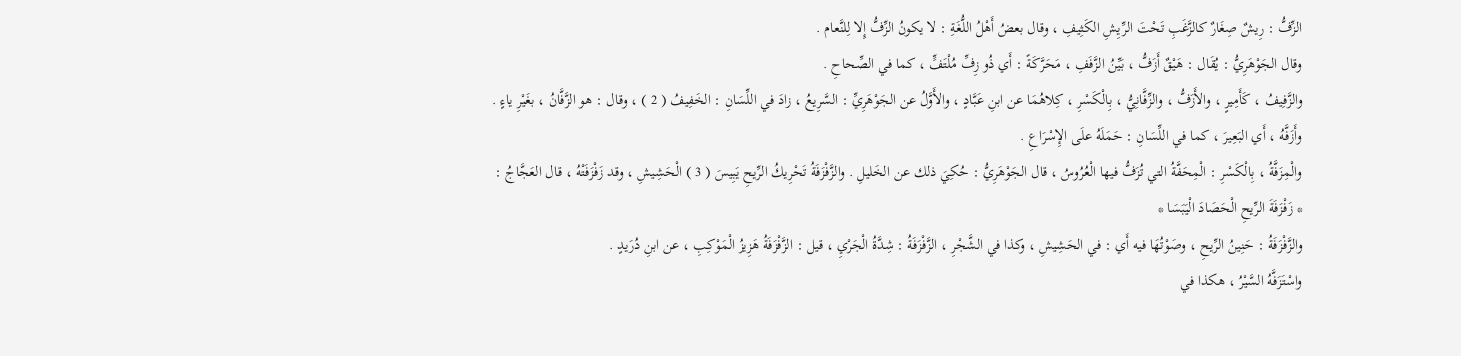الزِّفُّ : رِيشٌ صِغَارٌ كالزَّغَبِ تَحْتَ الرِّيِشِ الكَثِيفِ ، وقال بعضُ أَهْلُ اللُّغَةِ : لا يكونُ الزِّفُّ إِلا لِلنَّعام .
وقال الجَوْهَرِيُّ : يُقَال : هَيْقٌ أَزَفُّ ، بَيِّنُ الزَّفَفِ ، مَحَرَّكَةً : أَي ذُو زِفِّ مُلْتَفٍّ ، كما في الصِّحاحِ .
والزَّفِيفُ ، كَأَمِيرٍ ، والأَزَفُّ ، والزِّفَّانِيُّ ، بِالْكَسْرِ ، كِلاهُمَا عن ابنِ عَبَّادٍ ، والأَوَّلُ عن الجَوْهَرِيِّ : السَّرِيعُ ، زادَ في اللِّسَانِ : الخَفِيفُ ( 2 ) ، وقال : هو الزَّفَّانُ ، بغَيْرِ ياءٍ .
وأَزَفَّهُ ، أَي البَعِيرَ ، كما في اللِّسَانِ : حَمَلَهُ علَى الإِسْرَاعِ .
والْمِزَفَّةُ ، بِالْكَسْرِ : الْمِحَفَّةُ التي تُزَفُّ فيها الْعُرُوسُ ، قال الجَوْهَرِيُّ : حُكِيَ ذلك عن الخَليلِ . والزَّفْزَفَةُ تَحْرِيكُ الرِّيحِ يَبِيسَ ( 3 ) الْحَشِيشِ ، وقد زَفْزَفَتْهُ ، قال العَجَّاجُ :
* زَفْزَفَةَ الرِّيحِ الْحَصَادَ الْيَبَسَا *
والزَّفْزَفَةُ : حَنِينُ الرِّيحِ ، وصَوْتُهَا فيه أَي : في الحَشِيشِ ، وكذا في الشَّجْرِ ، الزَّفْزَفَةُ : شِدَّةُ الْجَرْيِ ، قيل : الزَّفْزَفَةُ هَزِيزُ الْمَوْكِبِ ، عن ابنِ دُرَيدٍ .
واسْتَزَفَّهُ السَّيْرُ ، هكذا في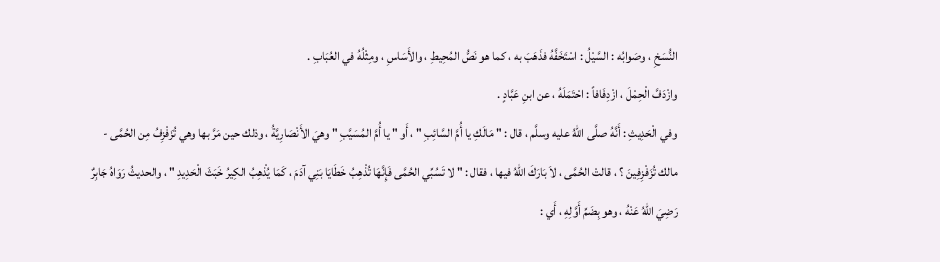النُّسَخِ ، وصَوابُه : السَّيْلُ : اسْتَخَفَّهُ فذَهَبَ به ، كما هو نَصُّ المُحِيطِ ، والأَسَاسِ ، ومِثْلُهُ في العُبَابِ .
وازْدَفَّ الْحِمْلَ ، ازْدِفَافاً : احْتَمَلَهُ ، عن ابنِ عَبَّادٍ .
وفي الْحَدِيثِ : أَنَّهُ صلَّى اللهُ عليه وسلَّم ، قال : " مَالَكِ يا أُمَّ السَّائِبِ " ، أَو " يا أُمَّ المُسَيَّبِ " وهيَ الأَنْصَارِيَّةُ ، وذلك حين مَرَّ بها وهي تُزَفْزِفُ مِن الحُمَّى - مالك تُزَفْزِفِينَ ؟ ، قالتْ الحُمَّى ، لاَ بَارَكَ اللهُ فيها ، فقال : " لا تَسُبِّي الحُمَّى فَإِنَّهَا تُذْهِبُ خَطَايَا بَنِي آدَمَ ، كَمَا يُذْهِبُ الكِيرُ خَبَثَ الْحَدِيدِ " ، والحديثُ رَوَاهُ جَابِرٌ رَضِيَ اللهُ عَنْهُ ، وهو بِضَمِّ أَوَّلِهِ ، أَي :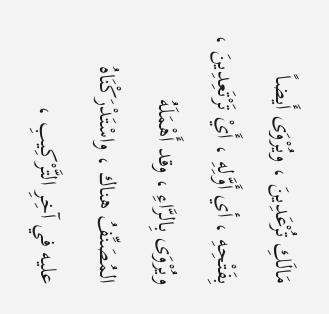مَالَكِ تُرْعَدِينَ ، ويُرْوَى أَيضاً بِفَتْحِهِ ، أي أَوَّلِهِ ، أَيْ تَرْتَعِدِينَ ، ويُرْوَى بِالرَّاءِ ، وقد أَهْمَلَهُ المُصَنِّفُ هناك ، واسْتَدْرَكْنَاهُ عليه في آخِرِ التَّرْكِيبِ ،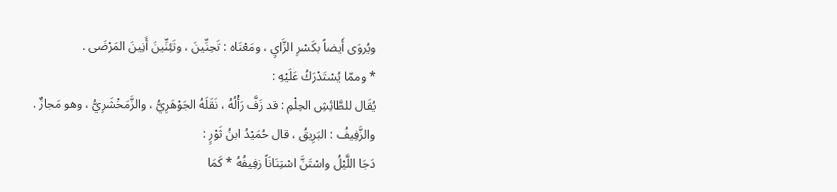ويُروَى أَيضاً بكَسْرِ الزَّايِ ، ومَعْنَاه : تَحِنِّينَ ، وتَئِنِّينَ أَنِينَ المَرْضَى .
* وممّا يُسْتَدْرَكُ عَلَيْهِ :
يُقَال للطَّائِشِ الحِلْمِ : قد زَفَّ رَأْلُهُ ، نَقَلَهُ الجَوْهَرِيُّ ، والزَّمَخْشَرِيُّ ، وهو مَجازٌ .
والزَّفِيفُ : البَرِيقُ ، قال حُمَيْدُ ابنُ ثَوْرٍ :
دَجَا اللَّيْلُ واسْتَنَّ اسْتِنَانَاً زفِيفُهُ * كَمَا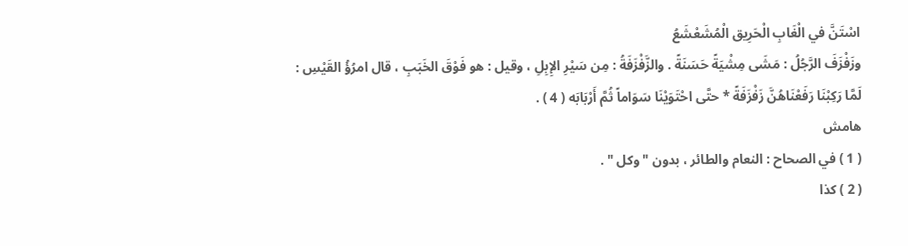اسْتَنَّ في الْغَابِ الْحَرِيق الْمُشَعْشَعُ
وزَفْزَفَ الرَّجُلُ : مَشَى مِشْيَةً حَسَنَةً . والزَّفْزَفَةُ : مِن سَيْرِ الإِبِلِ ، وقيل : هو فَوْقَ الخَبَبِ ، قال امرُؤُ القَيْسِ :
لَمَّا رَكِبْنَا رَفَعْنَاهُنَّ زَفْزَفَةً * حتَّى احْتَوَيْنَا سَوَاماً ثُمَّ أَرْبَابَه ( 4 ) .
هامش
( 1 ) في الصحاح : النعام والطائر ، بدون " وكل " .
( 2 ) كذا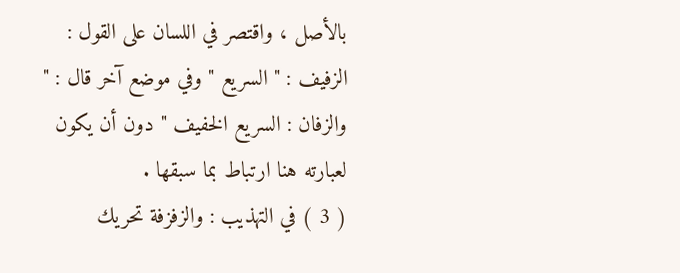بالأصل ، واقتصر في اللسان على القول : الزفيف : " السريع " وفي موضع آخر قال : " والزفان : السريع الخفيف " دون أن يكون لعبارته هنا ارتباط بما سبقها .
( 3 ) في التهذيب : والزفزفة تحريك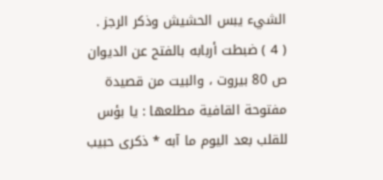الشيء يبس الحشيش وذكر الرجز .
( 4 ) ضبطت أربابه بالفتح عن الديوان ص 80 بيروت ، والبيت من قصيدة مفتوحة القافية مطلعها : يا بؤس للقلب بعد اليوم ما آبه * ذكرى حبيب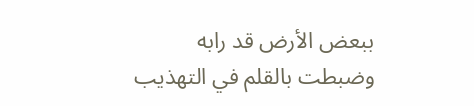ببعض الأرض قد رابه
وضبطت بالقلم في التهذيب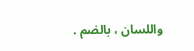واللسان ، بالضم .